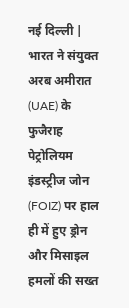नई दिल्ली | भारत ने संयुक्त अरब अमीरात (UAE) के फुजैराह पेट्रोलियम इंडस्ट्रीज जोन (FOIZ) पर हाल ही में हुए ड्रोन और मिसाइल हमलों की सख्त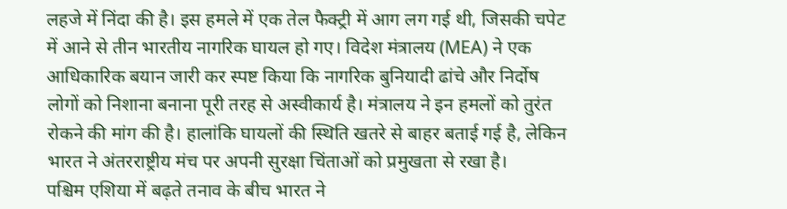लहजे में निंदा की है। इस हमले में एक तेल फैक्ट्री में आग लग गई थी, जिसकी चपेट में आने से तीन भारतीय नागरिक घायल हो गए। विदेश मंत्रालय (MEA) ने एक आधिकारिक बयान जारी कर स्पष्ट किया कि नागरिक बुनियादी ढांचे और निर्दोष लोगों को निशाना बनाना पूरी तरह से अस्वीकार्य है। मंत्रालय ने इन हमलों को तुरंत रोकने की मांग की है। हालांकि घायलों की स्थिति खतरे से बाहर बताई गई है, लेकिन भारत ने अंतरराष्ट्रीय मंच पर अपनी सुरक्षा चिंताओं को प्रमुखता से रखा है।
पश्चिम एशिया में बढ़ते तनाव के बीच भारत ने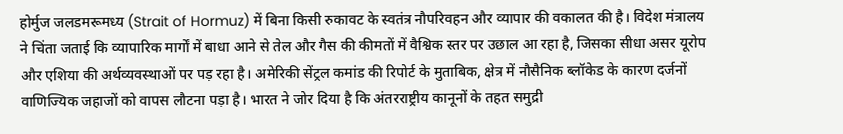होर्मुज जलडमरूमध्य (Strait of Hormuz) में बिना किसी रुकावट के स्वतंत्र नौपरिवहन और व्यापार की वकालत की है। विदेश मंत्रालय ने चिंता जताई कि व्यापारिक मार्गों में बाधा आने से तेल और गैस की कीमतों में वैश्विक स्तर पर उछाल आ रहा है, जिसका सीधा असर यूरोप और एशिया की अर्थव्यवस्थाओं पर पड़ रहा है। अमेरिकी सेंट्रल कमांड की रिपोर्ट के मुताबिक, क्षेत्र में नौसैनिक ब्लॉकेड के कारण दर्जनों वाणिज्यिक जहाजों को वापस लौटना पड़ा है। भारत ने जोर दिया है कि अंतरराष्ट्रीय कानूनों के तहत समुद्री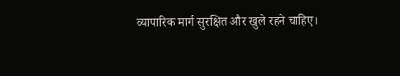व्यापारिक मार्ग सुरक्षित और खुले रहने चाहिए।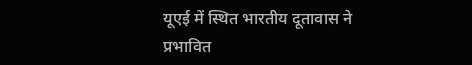यूएई में स्थित भारतीय दूतावास ने प्रभावित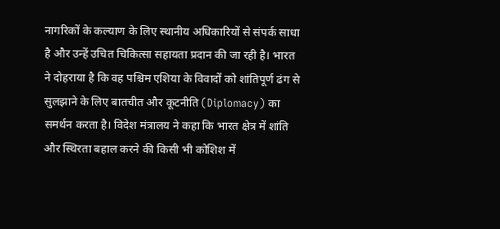नागरिकों के कल्याण के लिए स्थानीय अधिकारियों से संपर्क साधा है और उन्हें उचित चिकित्सा सहायता प्रदान की जा रही है। भारत ने दोहराया है कि वह पश्चिम एशिया के विवादों को शांतिपूर्ण ढंग से सुलझाने के लिए बातचीत और कूटनीति (Diplomacy) का समर्थन करता है। विदेश मंत्रालय ने कहा कि भारत क्षेत्र में शांति और स्थिरता बहाल करने की किसी भी कोशिश में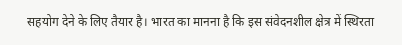सहयोग देने के लिए तैयार है। भारत का मानना है कि इस संवेदनशील क्षेत्र में स्थिरता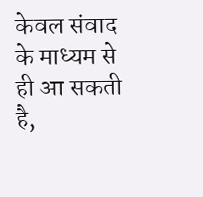केवल संवाद के माध्यम से ही आ सकती है,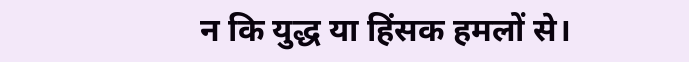न कि युद्ध या हिंसक हमलों से।